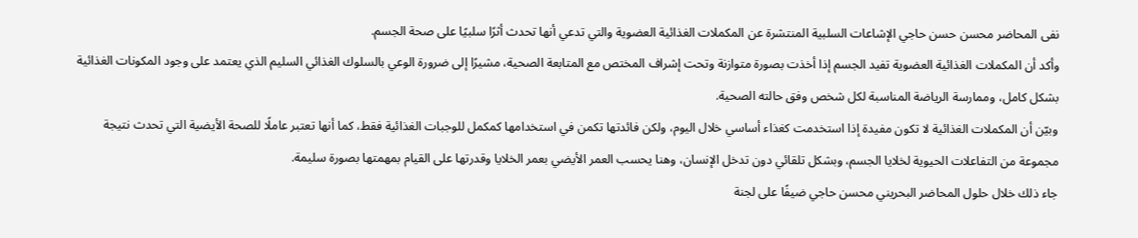نفى المحاضر محسن حسن حاجي الإشاعات السلبية المنتشرة عن المكملات الغذائية العضوية والتي تدعي أنها تحدث أثرًا سلبيًا على صحة الجسم.
وأكد أن المكملات الغذائية العضوية تفيد الجسم إذا أخذت بصورة متوازنة وتحت إشراف المختص مع المتابعة الصحية، مشيرًا إلى ضرورة الوعي بالسلوك الغذائي السليم الذي يعتمد على وجود المكونات الغذائية بشكل كامل، وممارسة الرياضة المناسبة لكل شخص وفق حالته الصحية.
وبيّن أن المكملات الغذائية لا تكون مفيدة إذا استخدمت كغذاء أساسي خلال اليوم، ولكن فائدتها تكمن في استخدامها كمكمل للوجبات الغذائية فقط، كما أنها تعتبر عاملًا للصحة الأيضية التي تحدث نتيجة مجموعة من التفاعلات الحيوية لخلايا الجسم، وبشكل تلقائي دون تدخل الإنسان، وهنا يحسب العمر الأيضي بعمر الخلايا وقدرتها على القيام بمهمتها بصورة سليمة.
جاء ذلك خلال حلول المحاضر البحريني محسن حاجي ضيفًا على لجنة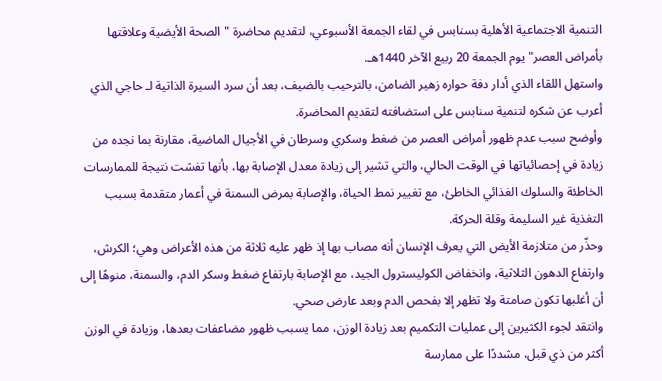التنمية الاجتماعية الأهلية بسنابس في لقاء الجمعة الأسبوعي، لتقديم محاضرة "الصحة الأيضية وعلاقتها بأمراض العصر" يوم الجمعة 20 ربيع الآخر 1440هـ.
واستهل اللقاء الذي أدار دفة حواره زهير الضامن، بالترحيب بالضيف، بعد أن سرد السيرة الذاتية لـ حاجي الذي أعرب عن شكره لتنمية سنابس على استضافته لتقديم المحاضرة.
وأوضح سبب عدم ظهور أمراض العصر من ضغط وسكري وسرطان في الأجيال الماضية، مقارنة بما نجده من زيادة في إحصائياتها في الوقت الحالي، والتي تشير إلى زيادة معدل الإصابة بها، بأنها تفشت نتيجة للممارسات الخاطئة والسلوك الغذائي الخاطئ، مع تغيير نمط الحياة، والإصابة بمرض السمنة في أعمار متقدمة بسبب التغذية غير السليمة وقلة الحركة.
وحذّر من متلازمة الأيض التي يعرف الإنسان أنه مصاب بها إذ ظهر عليه ثلاثة من هذه الأعراض وهي؛ الكرش، وارتفاع الدهون الثلاثية، وانخفاض الكوليسترول الجيد، مع الإصابة بارتفاع ضغط وسكر الدم، والسمنة، منوهًا إلى أن أغلبها تكون صامتة ولا تظهر إلا بفحص الدم وبعد عارض صحي.
وانتقد لجوء الكثيرين إلى عمليات التكميم بعد زيادة الوزن، مما يسبب ظهور مضاعفات بعدها، وزيادة في الوزن أكثر من ذي قبل، مشددًا على ممارسة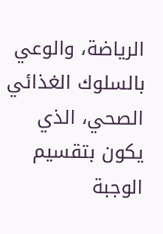الرياضة، والوعي بالسلوك الغذائي الصحي، الذي يكون بتقسيم الوجبة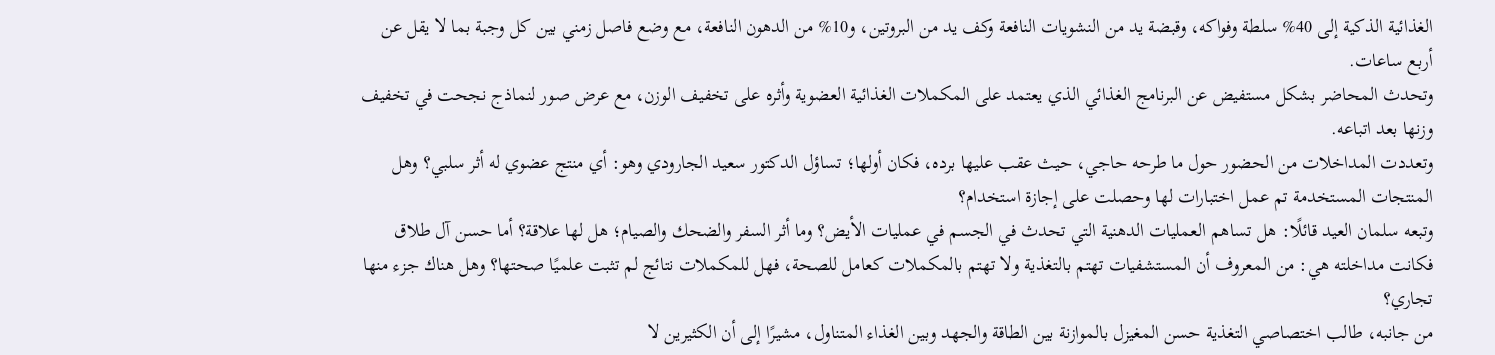الغذائية الذكية إلى 40% سلطة وفواكه، وقبضة يد من النشويات النافعة وكف يد من البروتين، و10% من الدهون النافعة، مع وضع فاصل زمني بين كل وجبة بما لا يقل عن أربع ساعات.
وتحدث المحاضر بشكل مستفيض عن البرنامج الغذائي الذي يعتمد على المكملات الغذائية العضوية وأثره على تخفيف الوزن، مع عرض صور لنماذج نجحت في تخفيف وزنها بعد اتباعه.
وتعددت المداخلات من الحضور حول ما طرحه حاجي، حيث عقب عليها برده، فكان أولها؛ تساؤل الدكتور سعيد الجارودي وهو: أي منتج عضوي له أثر سلبي؟ وهل المنتجات المستخدمة تم عمل اختبارات لها وحصلت على إجازة استخدام؟
وتبعه سلمان العيد قائلًا: هل تساهم العمليات الدهنية التي تحدث في الجسم في عمليات الأيض؟ وما أثر السفر والضحك والصيام؛ هل لها علاقة؟ أما حسن آل طلاق فكانت مداخلته هي: من المعروف أن المستشفيات تهتم بالتغذية ولا تهتم بالمكملات كعامل للصحة، فهل للمكملات نتائج لم تثبت علميًا صحتها؟ وهل هناك جزء منها تجاري؟
من جانبه، طالب اختصاصي التغذية حسن المغيزل بالموازنة بين الطاقة والجهد وبين الغذاء المتناول، مشيرًا إلى أن الكثيرين لا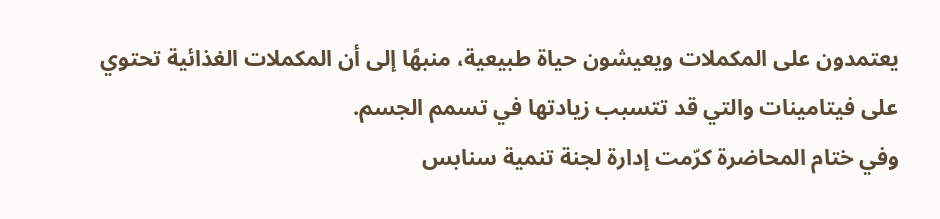يعتمدون على المكملات ويعيشون حياة طبيعية، منبهًا إلى أن المكملات الغذائية تحتوي على فيتامينات والتي قد تتسبب زيادتها في تسمم الجسم.
وفي ختام المحاضرة كرّمت إدارة لجنة تنمية سنابس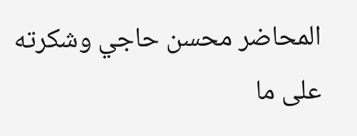المحاضر محسن حاجي وشكرته على ما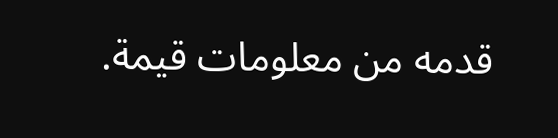قدمه من معلومات قيمة.